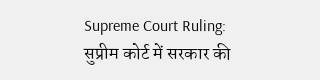Supreme Court Ruling: सुप्रीम कोर्ट में सरकार की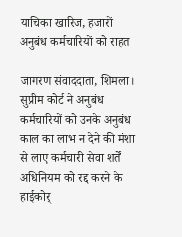याचिका खारिज, हजारों अनुबंध कर्मचारियों को राहत

जागरण संवाददाता, शिमला। सुप्रीम कोर्ट ने अनुबंध कर्मचारियों को उनके अनुबंध काल का लाभ न देने की मंशा से लाए कर्मचारी सेवा शर्तें अधिनियम को रद्द करने के हाईकोर्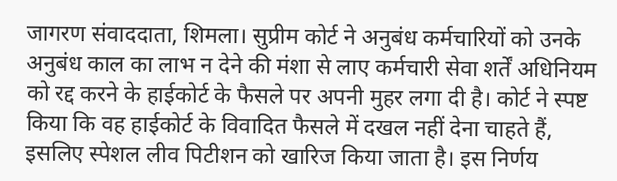जागरण संवाददाता, शिमला। सुप्रीम कोर्ट ने अनुबंध कर्मचारियों को उनके अनुबंध काल का लाभ न देने की मंशा से लाए कर्मचारी सेवा शर्तें अधिनियम को रद्द करने के हाईकोर्ट के फैसले पर अपनी मुहर लगा दी है। कोर्ट ने स्पष्ट किया कि वह हाईकोर्ट के विवादित फैसले में दखल नहीं देना चाहते हैं, इसलिए स्पेशल लीव पिटीशन को खारिज किया जाता है। इस निर्णय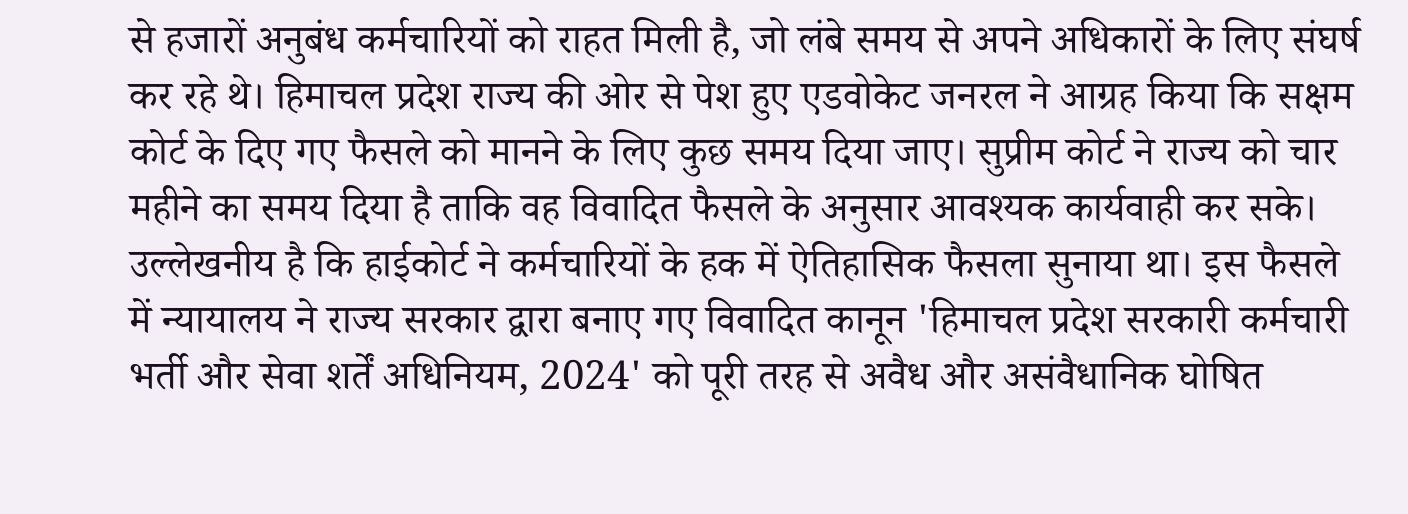से हजारों अनुबंध कर्मचारियों को राहत मिली है, जो लंबे समय से अपने अधिकारों के लिए संघर्ष कर रहे थे। हिमाचल प्रदेश राज्य की ओर से पेश हुए एडवोकेट जनरल ने आग्रह किया कि सक्षम कोर्ट के दिए गए फैसले को मानने के लिए कुछ समय दिया जाए। सुप्रीम कोर्ट ने राज्य को चार महीने का समय दिया है ताकि वह विवादित फैसले के अनुसार आवश्यक कार्यवाही कर सके।
उल्लेखनीय है कि हाईकोर्ट ने कर्मचारियों के हक में ऐतिहासिक फैसला सुनाया था। इस फैसले में न्यायालय ने राज्य सरकार द्वारा बनाए गए विवादित कानून 'हिमाचल प्रदेश सरकारी कर्मचारी भर्ती और सेवा शर्तें अधिनियम, 2024' को पूरी तरह से अवैध और असंवैधानिक घोषित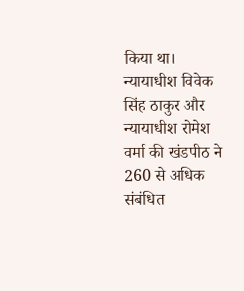किया था। न्यायाधीश विवेक सिंह ठाकुर और न्यायाधीश रोमेश वर्मा की खंडपीठ ने 260 से अधिक संबंधित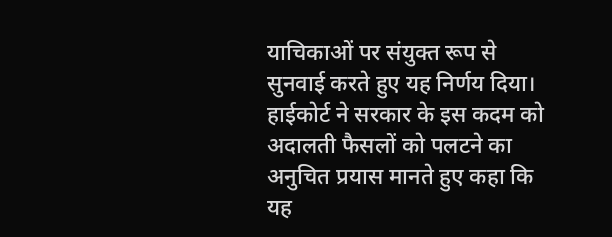याचिकाओं पर संयुक्त रूप से सुनवाई करते हुए यह निर्णय दिया। हाईकोर्ट ने सरकार के इस कदम को अदालती फैसलों को पलटने का अनुचित प्रयास मानते हुए कहा कि यह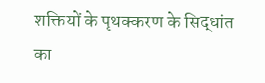शक्तियों के पृथक्करण के सिद्धांत का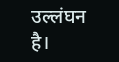उल्लंघन है।